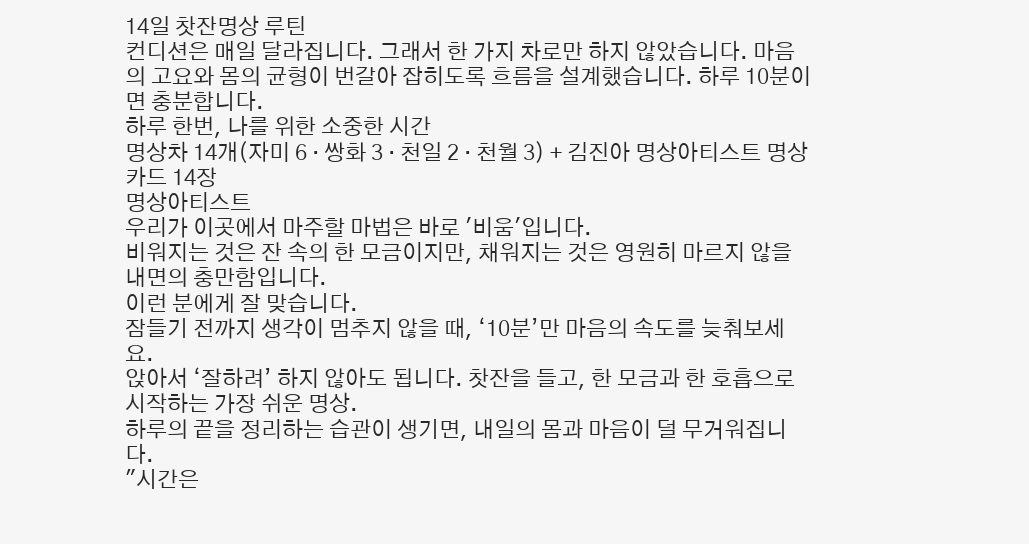14일 찻잔명상 루틴
컨디션은 매일 달라집니다. 그래서 한 가지 차로만 하지 않았습니다. 마음의 고요와 몸의 균형이 번갈아 잡히도록 흐름을 설계했습니다. 하루 10분이면 충분합니다.
하루 한번, 나를 위한 소중한 시간
명상차 14개(자미 6 · 쌍화 3 · 천일 2 · 천월 3) + 김진아 명상아티스트 명상카드 14장
명상아티스트
우리가 이곳에서 마주할 마법은 바로 '비움'입니다.
비워지는 것은 잔 속의 한 모금이지만, 채워지는 것은 영원히 마르지 않을 내면의 충만함입니다.
이런 분에게 잘 맞습니다.
잠들기 전까지 생각이 멈추지 않을 때, ‘10분’만 마음의 속도를 늦춰보세요.
앉아서 ‘잘하려’ 하지 않아도 됩니다. 찻잔을 들고, 한 모금과 한 호흡으로 시작하는 가장 쉬운 명상.
하루의 끝을 정리하는 습관이 생기면, 내일의 몸과 마음이 덜 무거워집니다.
"시간은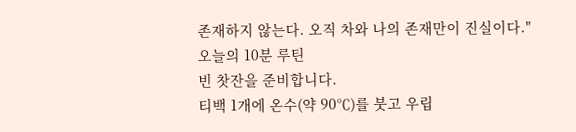존재하지 않는다. 오직 차와 나의 존재만이 진실이다."
오늘의 10분 루틴
빈 찻잔을 준비합니다.
티백 1개에 온수(약 90℃)를 붓고 우립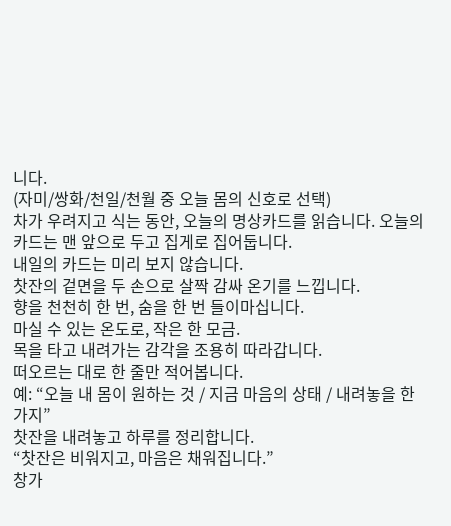니다.
(자미/쌍화/천일/천월 중 오늘 몸의 신호로 선택)
차가 우려지고 식는 동안, 오늘의 명상카드를 읽습니다. 오늘의 카드는 맨 앞으로 두고 집게로 집어둡니다.
내일의 카드는 미리 보지 않습니다.
찻잔의 겉면을 두 손으로 살짝 감싸 온기를 느낍니다.
향을 천천히 한 번, 숨을 한 번 들이마십니다.
마실 수 있는 온도로, 작은 한 모금.
목을 타고 내려가는 감각을 조용히 따라갑니다.
떠오르는 대로 한 줄만 적어봅니다.
예: “오늘 내 몸이 원하는 것 / 지금 마음의 상태 / 내려놓을 한 가지”
찻잔을 내려놓고 하루를 정리합니다.
“찻잔은 비워지고, 마음은 채워집니다.”
창가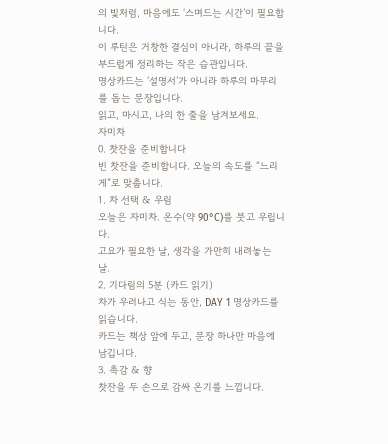의 빛처럼, 마음에도 ‘스며드는 시간’이 필요합니다.
이 루틴은 거창한 결심이 아니라, 하루의 끝을 부드럽게 정리하는 작은 습관입니다.
명상카드는 ‘설명서’가 아니라 하루의 마무리를 돕는 문장입니다.
읽고, 마시고, 나의 한 줄을 남겨보세요.
자미차
0. 찻잔을 준비합니다
빈 찻잔을 준비합니다. 오늘의 속도를 “느리게”로 맞춥니다.
1. 차 선택 & 우림
오늘은 자미차. 온수(약 90°C)를 붓고 우립니다.
고요가 필요한 날, 생각을 가만히 내려놓는 날.
2. 기다림의 5분 (카드 읽기)
차가 우러나고 식는 동안, DAY 1 명상카드를 읽습니다.
카드는 책상 앞에 두고, 문장 하나만 마음에 남깁니다.
3. 촉감 & 향
찻잔을 두 손으로 감싸 온기를 느낍니다.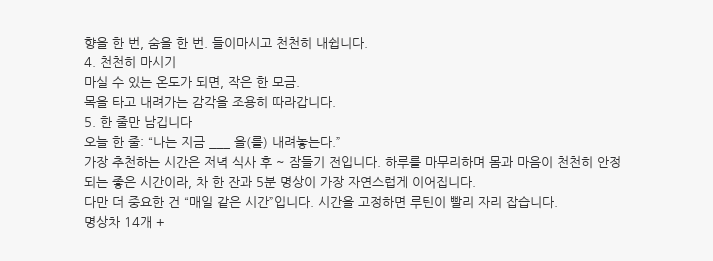향을 한 번, 숨을 한 번. 들이마시고 천천히 내쉽니다.
4. 천천히 마시기
마실 수 있는 온도가 되면, 작은 한 모금.
목을 타고 내려가는 감각을 조용히 따라갑니다.
5. 한 줄만 남깁니다
오늘 한 줄: “나는 지금 ___ 을(를) 내려놓는다.”
가장 추천하는 시간은 저녁 식사 후 ~ 잠들기 전입니다. 하루를 마무리하며 몸과 마음이 천천히 안정되는 좋은 시간이라, 차 한 잔과 5분 명상이 가장 자연스럽게 이어집니다.
다만 더 중요한 건 “매일 같은 시간”입니다. 시간을 고정하면 루틴이 빨리 자리 잡습니다.
명상차 14개 +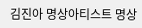김진아 명상아티스트 명상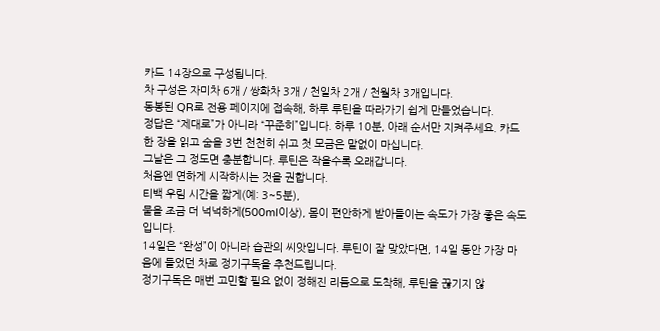카드 14장으로 구성됩니다.
차 구성은 자미차 6개 / 쌍화차 3개 / 천일차 2개 / 천월차 3개입니다.
동봉된 QR로 전용 페이지에 접속해, 하루 루틴을 따라가기 쉽게 만들었습니다.
정답은 “제대로”가 아니라 “꾸준히”입니다. 하루 10분, 아래 순서만 지켜주세요. 카드 한 장을 읽고 숨을 3번 천천히 쉬고 첫 모금은 말없이 마십니다.
그날은 그 정도면 충분합니다. 루틴은 작을수록 오래갑니다.
처음엔 연하게 시작하시는 것을 권합니다.
티백 우림 시간을 짧게(예: 3~5분),
물을 조금 더 넉넉하게(500ml이상), 몸이 편안하게 받아들이는 속도가 가장 좋은 속도입니다.
14일은 “완성”이 아니라 습관의 씨앗입니다. 루틴이 잘 맞았다면, 14일 동안 가장 마음에 들었던 차로 정기구독을 추천드립니다.
정기구독은 매번 고민할 필요 없이 정해진 리듬으로 도착해, 루틴을 끊기지 않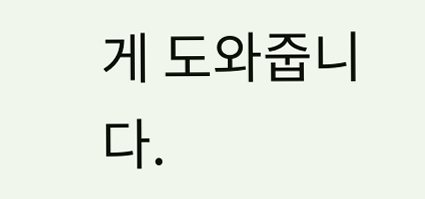게 도와줍니다.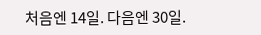처음엔 14일. 다음엔 30일.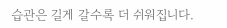습관은 길게 갈수록 더 쉬워집니다.